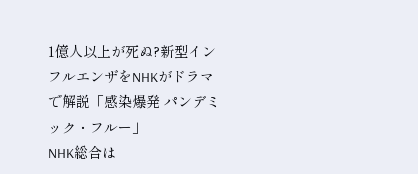1億人以上が死ぬ?新型インフルエンザをNHKがドラマで解説「感染爆発 パンデミック・フルー」
NHK総合は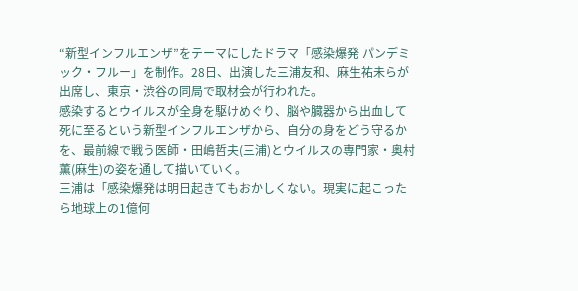“新型インフルエンザ”をテーマにしたドラマ「感染爆発 パンデミック・フルー」を制作。28日、出演した三浦友和、麻生祐未らが出席し、東京・渋谷の同局で取材会が行われた。
感染するとウイルスが全身を駆けめぐり、脳や臓器から出血して死に至るという新型インフルエンザから、自分の身をどう守るかを、最前線で戦う医師・田嶋哲夫(三浦)とウイルスの専門家・奥村薫(麻生)の姿を通して描いていく。
三浦は「感染爆発は明日起きてもおかしくない。現実に起こったら地球上の1億何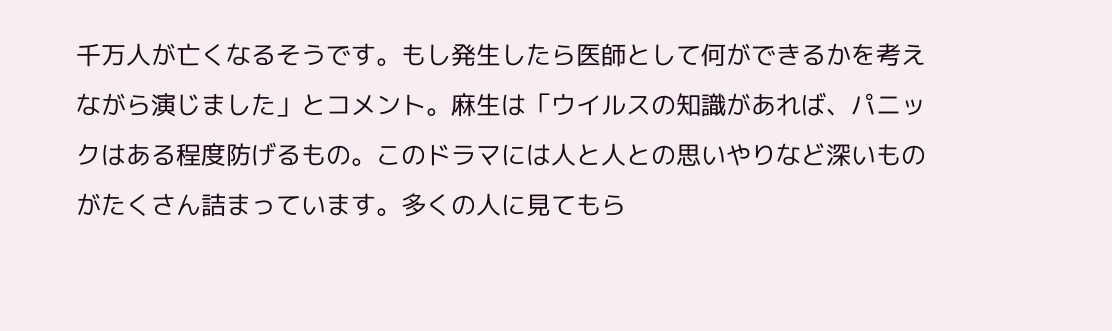千万人が亡くなるそうです。もし発生したら医師として何ができるかを考えながら演じました」とコメント。麻生は「ウイルスの知識があれば、パニックはある程度防げるもの。このドラマには人と人との思いやりなど深いものがたくさん詰まっています。多くの人に見てもら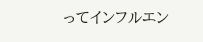ってインフルエン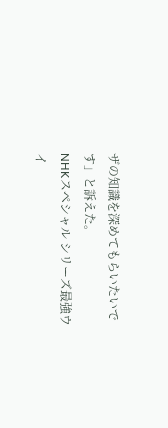ザの知識を深めてもらいたいです」と訴えた。
NHKスペシャル シリーズ最強ウイ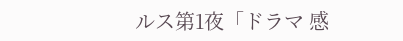ルス第1夜「ドラマ 感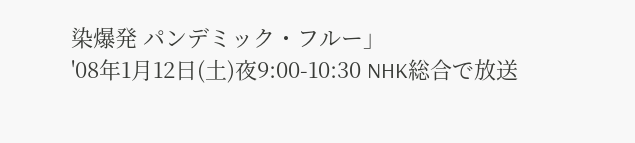染爆発 パンデミック・フルー」
'08年1月12日(土)夜9:00-10:30 NHK総合で放送